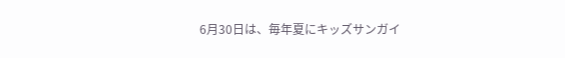6月30日は、毎年夏にキッズサンガイ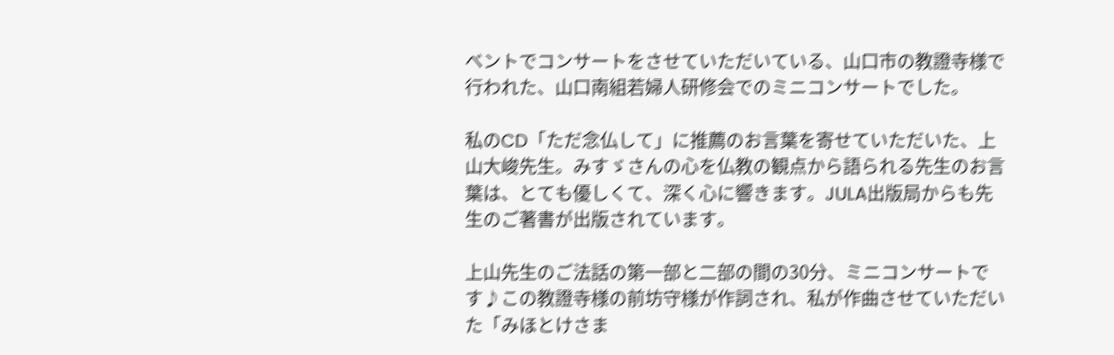ベントでコンサートをさせていただいている、山口市の教證寺様で行われた、山口南組若婦人研修会でのミニコンサートでした。

私のCD「ただ念仏して」に推薦のお言葉を寄せていただいた、上山大峻先生。みすゞさんの心を仏教の観点から語られる先生のお言葉は、とても優しくて、深く心に響きます。JULA出版局からも先生のご著書が出版されています。

上山先生のご法話の第一部と二部の間の30分、ミニコンサートです♪この教證寺様の前坊守様が作詞され、私が作曲させていただいた「みほとけさま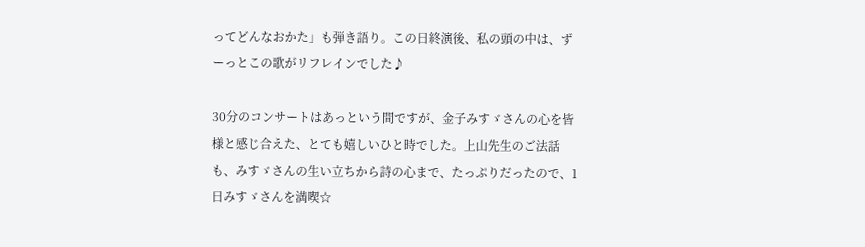ってどんなおかた」も弾き語り。この日終演後、私の頭の中は、ずーっとこの歌がリフレインでした♪

30分のコンサートはあっという間ですが、金子みすゞさんの心を皆様と感じ合えた、とても嬉しいひと時でした。上山先生のご法話も、みすゞさんの生い立ちから詩の心まで、たっぷりだったので、1日みすゞさんを満喫☆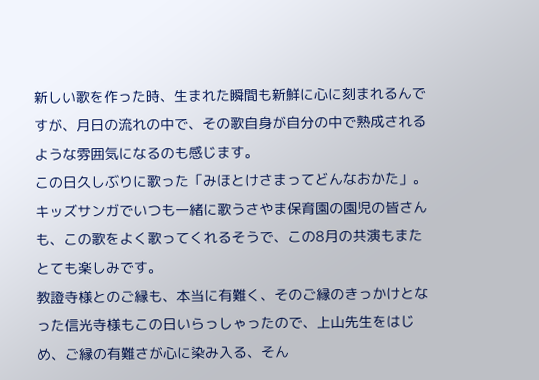新しい歌を作った時、生まれた瞬間も新鮮に心に刻まれるんですが、月日の流れの中で、その歌自身が自分の中で熟成されるような雰囲気になるのも感じます。
この日久しぶりに歌った「みほとけさまってどんなおかた」。キッズサンガでいつも一緒に歌うさやま保育園の園児の皆さんも、この歌をよく歌ってくれるそうで、この8月の共演もまたとても楽しみです。
教證寺様とのご縁も、本当に有難く、そのご縁のきっかけとなった信光寺様もこの日いらっしゃったので、上山先生をはじめ、ご縁の有難さが心に染み入る、そん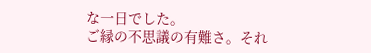な一日でした。
ご縁の不思議の有難さ。それ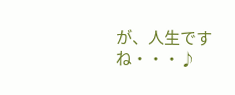が、人生ですね・・・♪